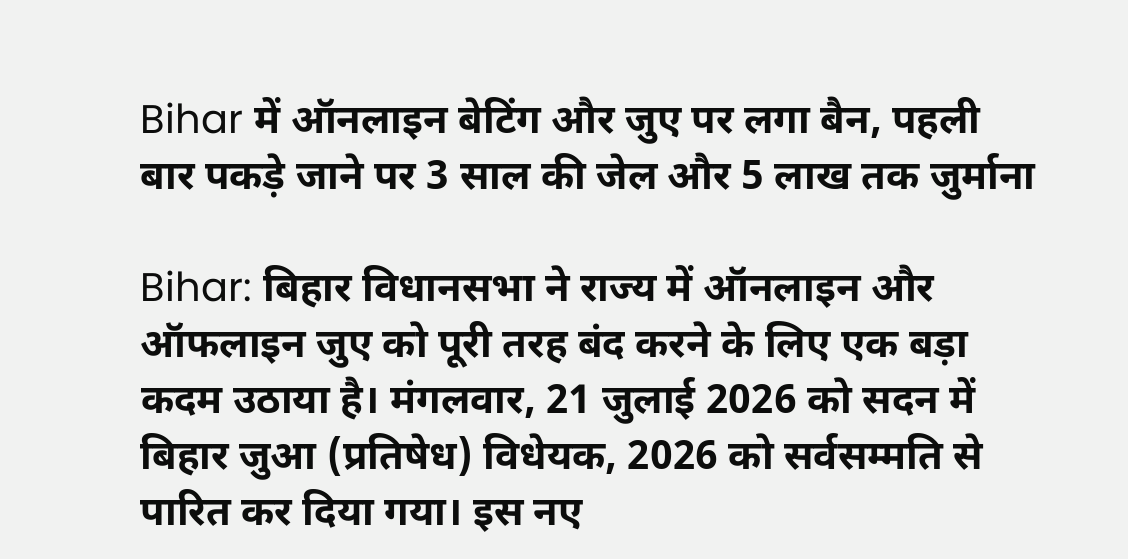Bihar में ऑनलाइन बेटिंग और जुए पर लगा बैन, पहली बार पकड़े जाने पर 3 साल की जेल और 5 लाख तक जुर्माना

Bihar: बिहार विधानसभा ने राज्य में ऑनलाइन और ऑफलाइन जुए को पूरी तरह बंद करने के लिए एक बड़ा कदम उठाया है। मंगलवार, 21 जुलाई 2026 को सदन में बिहार जुआ (प्रतिषेध) विधेयक, 2026 को सर्वसम्मति से पारित कर दिया गया। इस नए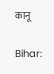कानू

Bihar: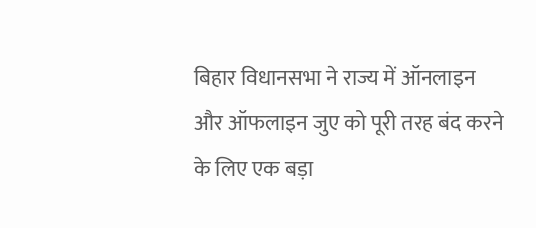बिहार विधानसभा ने राज्य में ऑनलाइन और ऑफलाइन जुए को पूरी तरह बंद करने के लिए एक बड़ा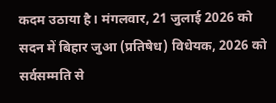कदम उठाया है। मंगलवार, 21 जुलाई 2026 को सदन में बिहार जुआ (प्रतिषेध) विधेयक, 2026 को सर्वसम्मति से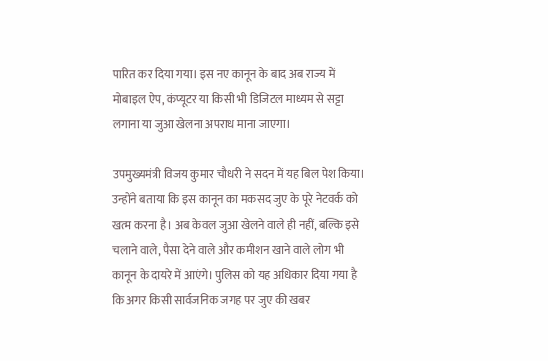पारित कर दिया गया। इस नए कानून के बाद अब राज्य में मोबाइल ऐप, कंप्यूटर या किसी भी डिजिटल माध्यम से सट्टा लगाना या जुआ खेलना अपराध माना जाएगा।

उपमुख्यमंत्री विजय कुमार चौधरी ने सदन में यह बिल पेश किया। उन्होंने बताया कि इस कानून का मकसद जुए के पूरे नेटवर्क को खत्म करना है। अब केवल जुआ खेलने वाले ही नहीं, बल्कि इसे चलाने वाले, पैसा देने वाले और कमीशन खाने वाले लोग भी कानून के दायरे में आएंगे। पुलिस को यह अधिकार दिया गया है कि अगर किसी सार्वजनिक जगह पर जुए की खबर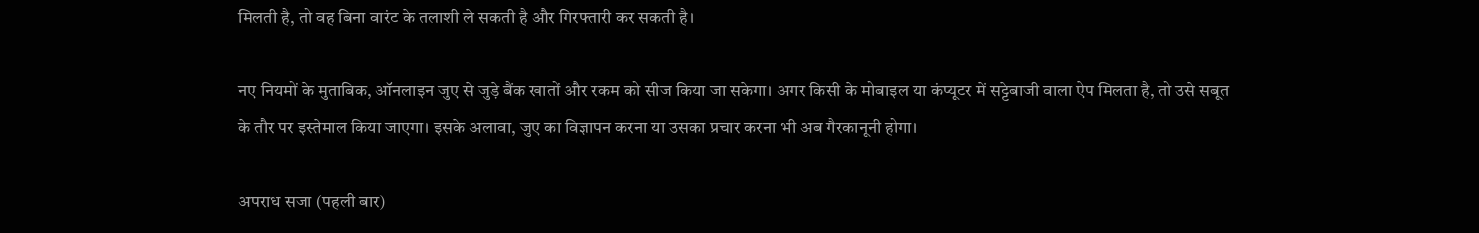मिलती है, तो वह बिना वारंट के तलाशी ले सकती है और गिरफ्तारी कर सकती है।

नए नियमों के मुताबिक, ऑनलाइन जुए से जुड़े बैंक खातों और रकम को सीज किया जा सकेगा। अगर किसी के मोबाइल या कंप्यूटर में सट्टेबाजी वाला ऐप मिलता है, तो उसे सबूत के तौर पर इस्तेमाल किया जाएगा। इसके अलावा, जुए का विज्ञापन करना या उसका प्रचार करना भी अब गैरकानूनी होगा।

अपराध सजा (पहली बार)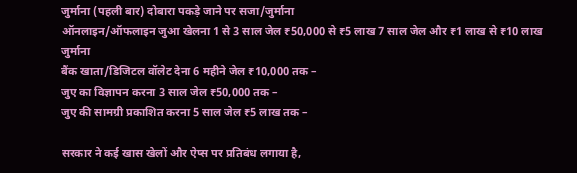जुर्माना (पहली बार) दोबारा पकड़े जाने पर सजा/जुर्माना
ऑनलाइन/ऑफलाइन जुआ खेलना 1 से 3 साल जेल ₹50,000 से ₹5 लाख 7 साल जेल और ₹1 लाख से ₹10 लाख जुर्माना
बैंक खाता/डिजिटल वॉलेट देना 6 महीने जेल ₹10,000 तक –
जुए का विज्ञापन करना 3 साल जेल ₹50,000 तक –
जुए की सामग्री प्रकाशित करना 5 साल जेल ₹5 लाख तक –

सरकार ने कई खास खेलों और ऐप्स पर प्रतिबंध लगाया है,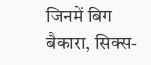जिनमें बिग बैकारा, सिक्स-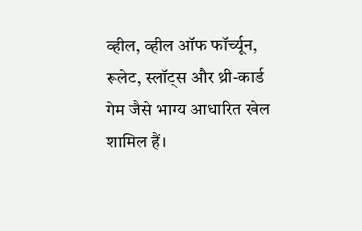व्हील, व्हील ऑफ फॉर्च्यून, रूलेट, स्लॉट्स और थ्री-कार्ड गेम जैसे भाग्य आधारित खेल शामिल हैं।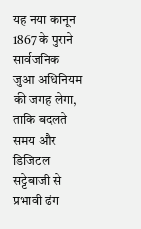यह नया कानून 1867 के पुराने सार्वजनिक जुआ अधिनियम की जगह लेगा, ताकि बदलते समय और डिजिटल सट्टेबाजी से प्रभावी ढंग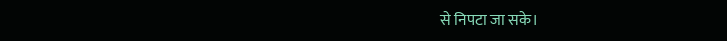से निपटा जा सके।